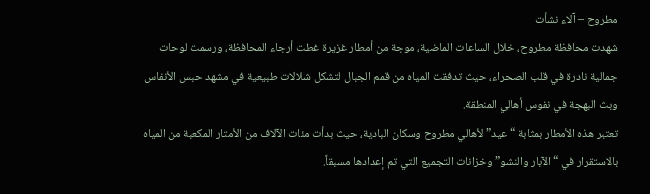مطروح – آلاء نشأت
شهدت محافظة مطروح، خلال الساعات الماضية، موجة من أمطار غزيرة غطت أرجاء المحافظة، ورسمت لوحات جمالية نادرة في قلب الصحراء، حيث تدفقت المياه من قمم الجبال لتشكل شلالات طبيعية في مشهد حبس الأنفاس وبث البهجة في نفوس أهالي المنطقة.
تعتبر هذه الأمطار بمثابة “عيد” لأهالي مطروح وسكان البادية، حيث بدأت مئات الآلاف من الأمتار المكعبة من المياه بالاستقرار في “الآبار والنشو” وخزانات التجميع التي تم إعدادها مسبقاً.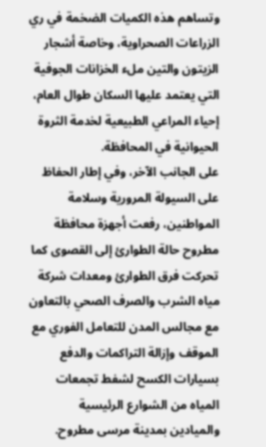وتساهم هذه الكميات الضخمة في ري الزراعات الصحراوية، وخاصة أشجار الزيتون والتين ملء الخزانات الجوفية التي يعتمد عليها السكان طوال العام، إحياء المراعي الطبيعية لخدمة الثروة الحيوانية في المحافظة.
على الجانب الآخر، وفي إطار الحفاظ على السيولة المرورية وسلامة المواطنين، رفعت أجهزة محافظة مطروح حالة الطوارئ إلى القصوى كما تحركت فرق الطوارئ ومعدات شركة مياه الشرب والصرف الصحي بالتعاون مع مجالس المدن للتعامل الفوري مع الموقف وإزالة التراكمات والدفع بسيارات الكسح لشفط تجمعات المياه من الشوارع الرئيسية والميادين بمدينة مرسى مطروح.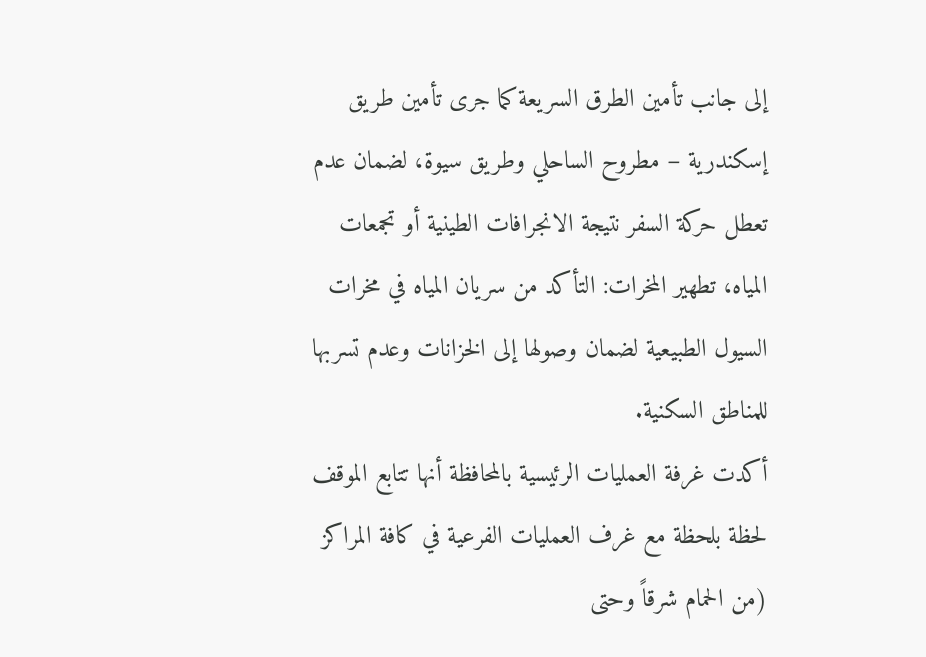إلى جانب تأمين الطرق السريعة كما جرى تأمين طريق إسكندرية – مطروح الساحلي وطريق سيوة، لضمان عدم تعطل حركة السفر نتيجة الانجرافات الطينية أو تجمعات المياه، تطهير المخرات: التأكد من سريان المياه في مخرات السيول الطبيعية لضمان وصولها إلى الخزانات وعدم تسربها للمناطق السكنية.
أكدت غرفة العمليات الرئيسية بالمحافظة أنها تتابع الموقف لحظة بلحظة مع غرف العمليات الفرعية في كافة المراكز (من الحمام شرقاً وحتى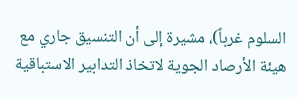السلوم غرباً)، مشيرة إلى أن التنسيق جاري مع هيئة الأرصاد الجوية لاتخاذ التدابير الاستباقية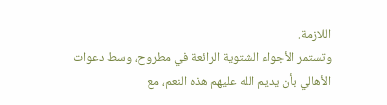اللازمة.
وتستمر الأجواء الشتوية الرائعة في مطروح، وسط دعوات الأهالي بأن يديم الله عليهم هذه النعم، مع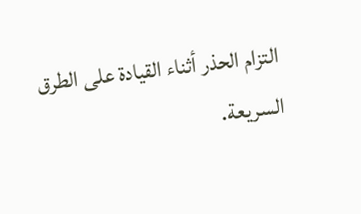التزام الحذر أثناء القيادة على الطرق السريعة.